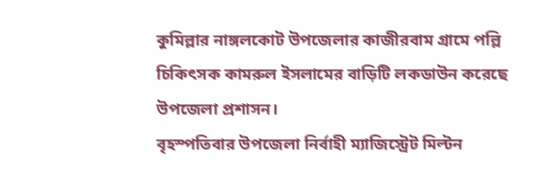কুমিল্লার নাঙ্গলকোট উপজেলার কাজীরবাম গ্রামে পল্লি চিকিৎসক কামরুল ইসলামের বাড়িটি লকডাউন করেছে উপজেলা প্রশাসন।
বৃহস্পতিবার উপজেলা নির্বাহী ম্যাজিস্ট্রেট মিল্টন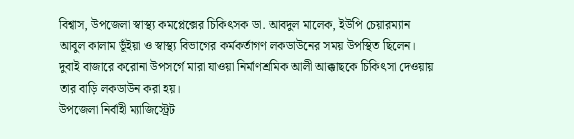বিশ্বাস, উপজেলা স্বাস্থ্য কমপ্লেক্সের চিকিৎসক ডা. আবদুল মালেক, ইউপি চেয়ারম্যান আবুল কালাম ভূঁইয়া ও স্বাস্থ্য বিভাগের কর্মকর্তাগণ লকডাউনের সময় উপস্থিত ছিলেন।
দুবাই বাজারে করোনা উপসর্গে মারা যাওয়া নির্মাণশ্রমিক আলী আক্কাছকে চিকিৎসা দেওয়ায় তার বাড়ি লকডাউন করা হয়।
উপজেলা নির্বাহী ম্যাজিস্ট্রেট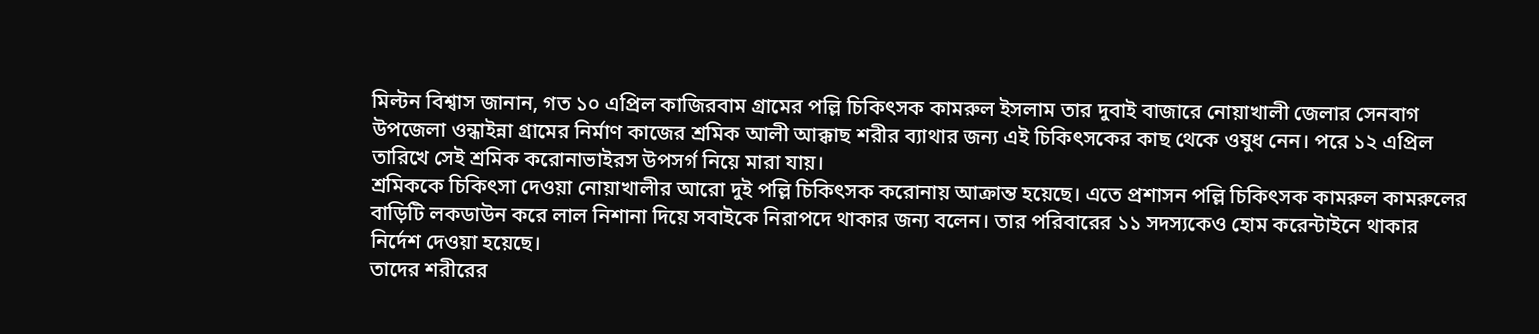মিল্টন বিশ্বাস জানান, গত ১০ এপ্রিল কাজিরবাম গ্রামের পল্লি চিকিৎসক কামরুল ইসলাম তার দুবাই বাজারে নোয়াখালী জেলার সেনবাগ উপজেলা ওন্ধাইন্না গ্রামের নির্মাণ কাজের শ্রমিক আলী আক্কাছ শরীর ব্যাথার জন্য এই চিকিৎসকের কাছ থেকে ওষুধ নেন। পরে ১২ এপ্রিল তারিখে সেই শ্রমিক করোনাভাইরস উপসর্গ নিয়ে মারা যায়।
শ্রমিককে চিকিৎসা দেওয়া নোয়াখালীর আরো দুই পল্লি চিকিৎসক করোনায় আক্রান্ত হয়েছে। এতে প্রশাসন পল্লি চিকিৎসক কামরুল কামরুলের বাড়িটি লকডাউন করে লাল নিশানা দিয়ে সবাইকে নিরাপদে থাকার জন্য বলেন। তার পরিবারের ১১ সদস্যকেও হোম করেন্টাইনে থাকার নির্দেশ দেওয়া হয়েছে।
তাদের শরীরের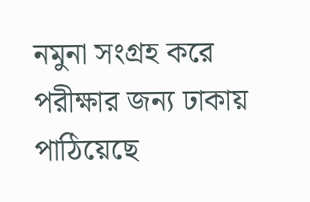নমুনা সংগ্রহ করে পরীক্ষার জন্য ঢাকায় পাঠিয়েছে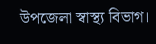উপজেলা স্বাস্থ্য বিভাগ।